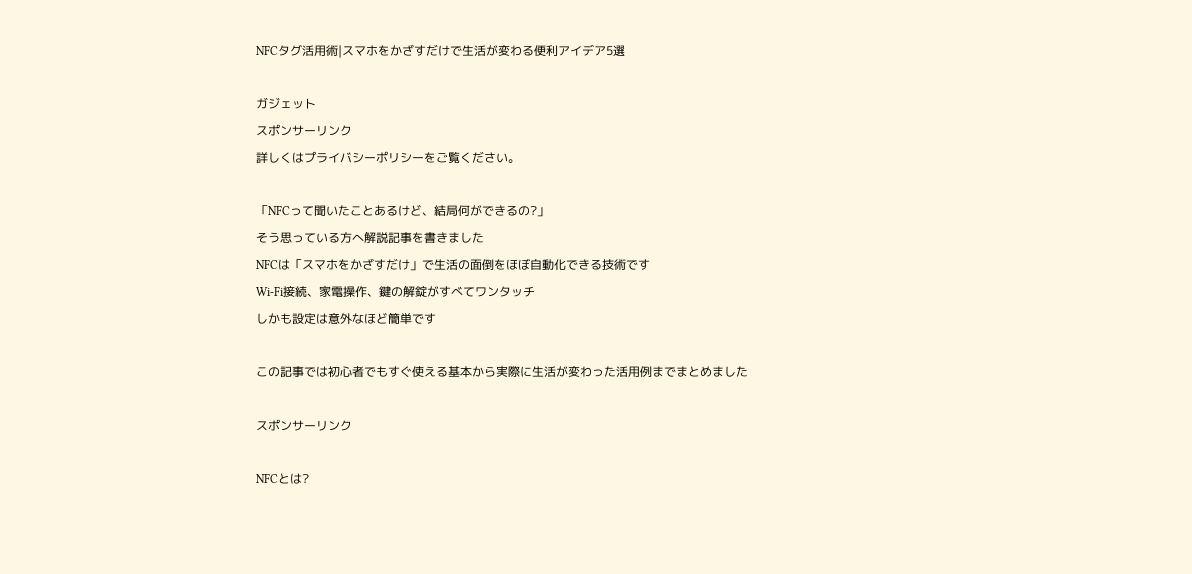NFCタグ活用術|スマホをかざすだけで生活が変わる便利アイデア5選

ガジェット
スポンサーリンク
詳しくはプライバシーポリシーをご覧ください。

「NFCって聞いたことあるけど、結局何ができるの?」
そう思っている方へ解説記事を書きました
NFCは「スマホをかざすだけ」で生活の面倒をほぼ自動化できる技術です
Wi-Fi接続、家電操作、鍵の解錠がすべてワンタッチ
しかも設定は意外なほど簡単です

この記事では初心者でもすぐ使える基本から実際に生活が変わった活用例までまとめました

スポンサーリンク

NFCとは?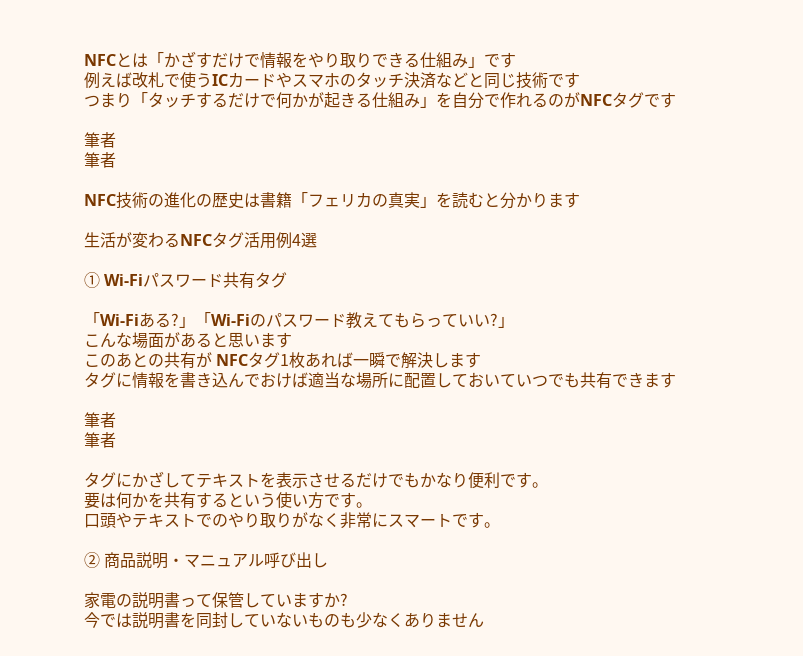NFCとは「かざすだけで情報をやり取りできる仕組み」です
例えば改札で使うICカードやスマホのタッチ決済などと同じ技術です
つまり「タッチするだけで何かが起きる仕組み」を自分で作れるのがNFCタグです

筆者
筆者

NFC技術の進化の歴史は書籍「フェリカの真実」を読むと分かります

生活が変わるNFCタグ活用例4選

① Wi-Fiパスワード共有タグ

「Wi-Fiある?」「Wi-Fiのパスワード教えてもらっていい?」
こんな場面があると思います
このあとの共有が NFCタグ1枚あれば一瞬で解決します
タグに情報を書き込んでおけば適当な場所に配置しておいていつでも共有できます

筆者
筆者

タグにかざしてテキストを表示させるだけでもかなり便利です。
要は何かを共有するという使い方です。
口頭やテキストでのやり取りがなく非常にスマートです。

② 商品説明・マニュアル呼び出し

家電の説明書って保管していますか?
今では説明書を同封していないものも少なくありません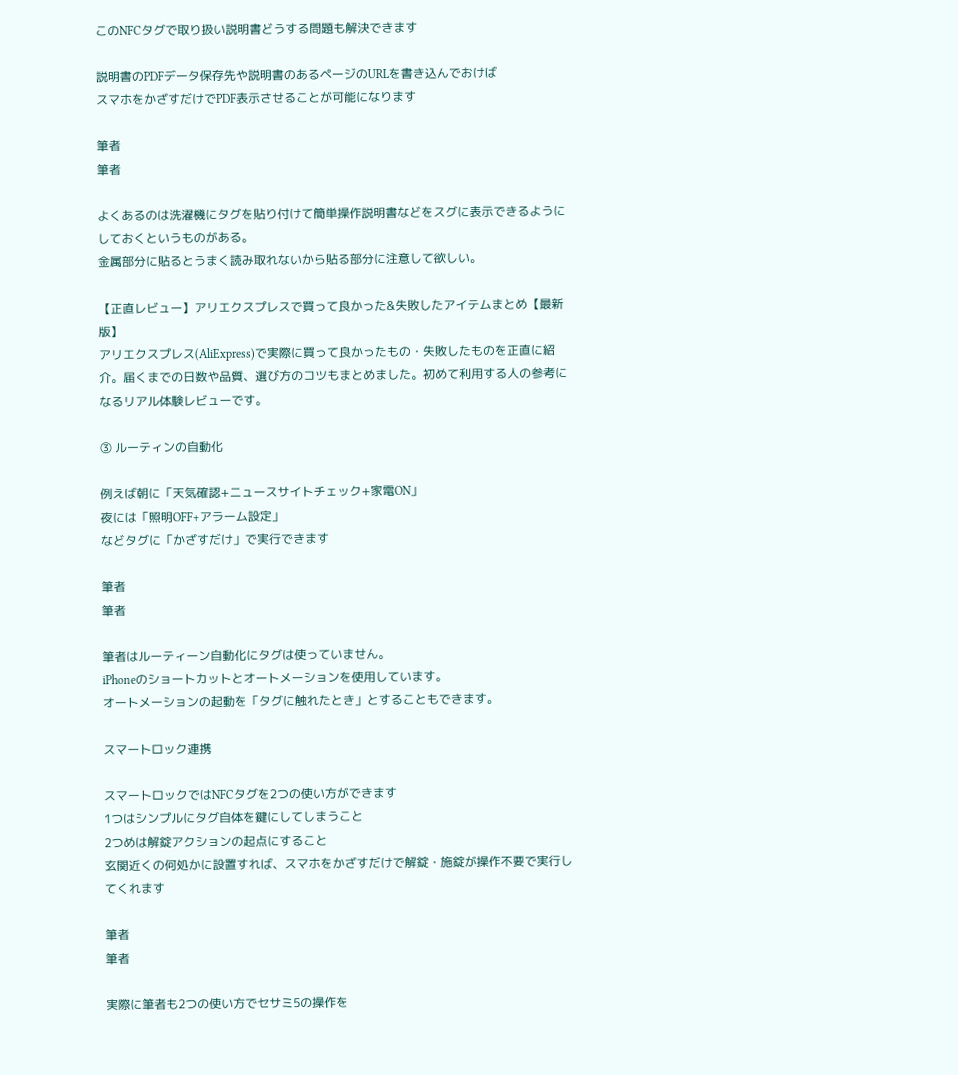このNFCタグで取り扱い説明書どうする問題も解決できます

説明書のPDFデータ保存先や説明書のあるページのURLを書き込んでおけば
スマホをかざすだけでPDF表示させることが可能になります

筆者
筆者

よくあるのは洗濯機にタグを貼り付けて簡単操作説明書などをスグに表示できるようにしておくというものがある。
金属部分に貼るとうまく読み取れないから貼る部分に注意して欲しい。

【正直レビュー】アリエクスプレスで買って良かった&失敗したアイテムまとめ【最新版】
アリエクスプレス(AliExpress)で実際に買って良かったもの・失敗したものを正直に紹介。届くまでの日数や品質、選び方のコツもまとめました。初めて利用する人の参考になるリアル体験レビューです。

③ ルーティンの自動化

例えば朝に「天気確認+ニュースサイトチェック+家電ON」
夜には「照明OFF+アラーム設定」
などタグに「かざすだけ」で実行できます

筆者
筆者

筆者はルーティーン自動化にタグは使っていません。
iPhoneのショートカットとオートメーションを使用しています。
オートメーションの起動を「タグに触れたとき」とすることもできます。

スマートロック連携

スマートロックではNFCタグを2つの使い方ができます
1つはシンプルにタグ自体を鍵にしてしまうこと
2つめは解錠アクションの起点にすること
玄関近くの何処かに設置すれば、スマホをかざすだけで解錠・施錠が操作不要で実行してくれます

筆者
筆者

実際に筆者も2つの使い方でセサミ5の操作を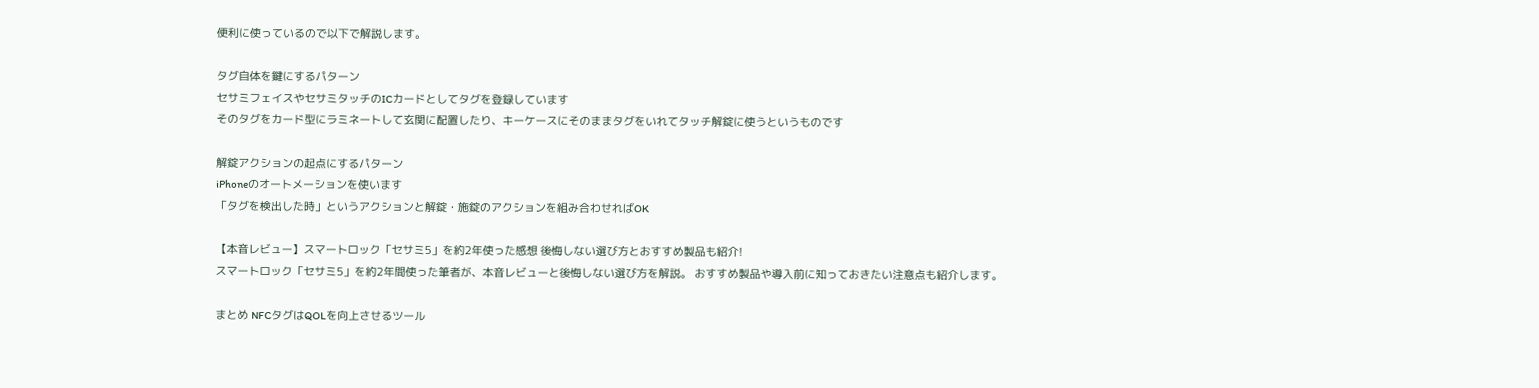便利に使っているので以下で解説します。

タグ自体を鍵にするパターン
セサミフェイスやセサミタッチのICカードとしてタグを登録しています
そのタグをカード型にラミネートして玄関に配置したり、キーケースにそのままタグをいれてタッチ解錠に使うというものです

解錠アクションの起点にするパターン
iPhoneのオートメーションを使います
「タグを検出した時」というアクションと解錠・施錠のアクションを組み合わせればOK

【本音レビュー】スマートロック「セサミ5」を約2年使った感想 後悔しない選び方とおすすめ製品も紹介!
スマートロック「セサミ5」を約2年間使った筆者が、本音レビューと後悔しない選び方を解説。 おすすめ製品や導入前に知っておきたい注意点も紹介します。

まとめ NFCタグはQOLを向上させるツール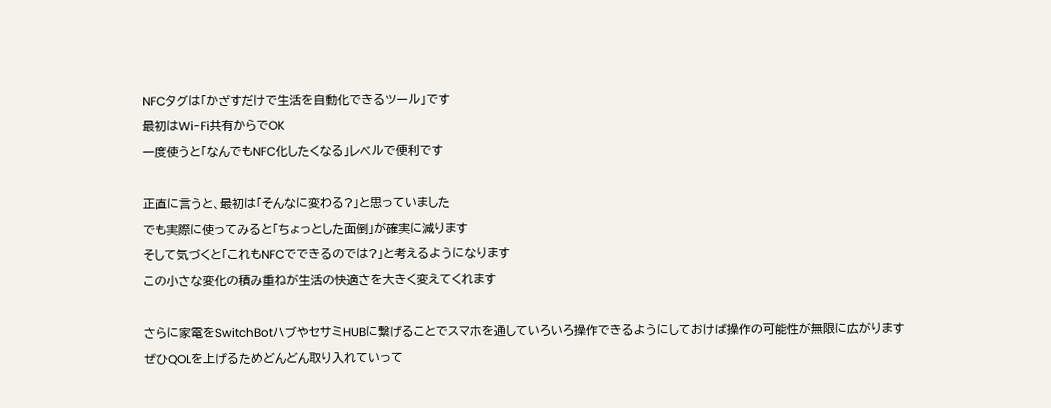NFCタグは「かざすだけで生活を自動化できるツール」です
最初はWi-Fi共有からでOK
一度使うと「なんでもNFC化したくなる」レベルで便利です

正直に言うと、最初は「そんなに変わる?」と思っていました
でも実際に使ってみると「ちょっとした面倒」が確実に減ります
そして気づくと「これもNFCでできるのでは?」と考えるようになります
この小さな変化の積み重ねが生活の快適さを大きく変えてくれます

さらに家電をSwitchBotハブやセサミHUBに繋げることでスマホを通していろいろ操作できるようにしておけば操作の可能性が無限に広がります
ぜひQOLを上げるためどんどん取り入れていって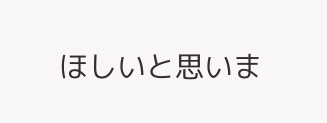ほしいと思いま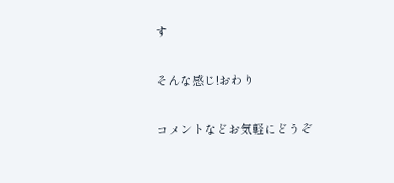す

そんな感じ!おわり

コメントなどお気軽にどうぞ